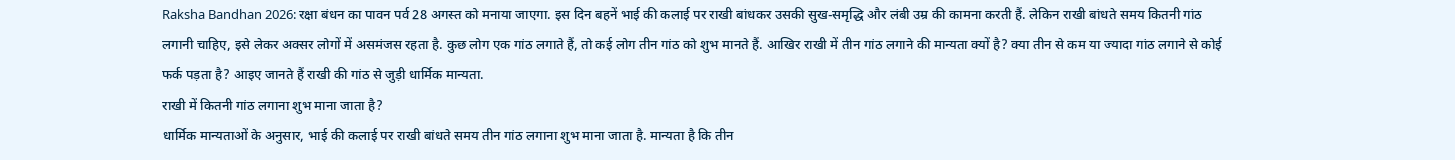Raksha Bandhan 2026: रक्षा बंधन का पावन पर्व 28 अगस्त को मनाया जाएगा. इस दिन बहनें भाई की कलाई पर राखी बांधकर उसकी सुख-समृद्धि और लंबी उम्र की कामना करती हैं. लेकिन राखी बांधते समय कितनी गांठ लगानी चाहिए, इसे लेकर अक्सर लोगों में असमंजस रहता है. कुछ लोग एक गांठ लगाते हैं, तो कई लोग तीन गांठ को शुभ मानते हैं. आखिर राखी में तीन गांठ लगाने की मान्यता क्यों है? क्या तीन से कम या ज्यादा गांठ लगाने से कोई फर्क पड़ता है? आइए जानते हैं राखी की गांठ से जुड़ी धार्मिक मान्यता.
राखी में कितनी गांठ लगाना शुभ माना जाता है?
धार्मिक मान्यताओं के अनुसार, भाई की कलाई पर राखी बांधते समय तीन गांठ लगाना शुभ माना जाता है. मान्यता है कि तीन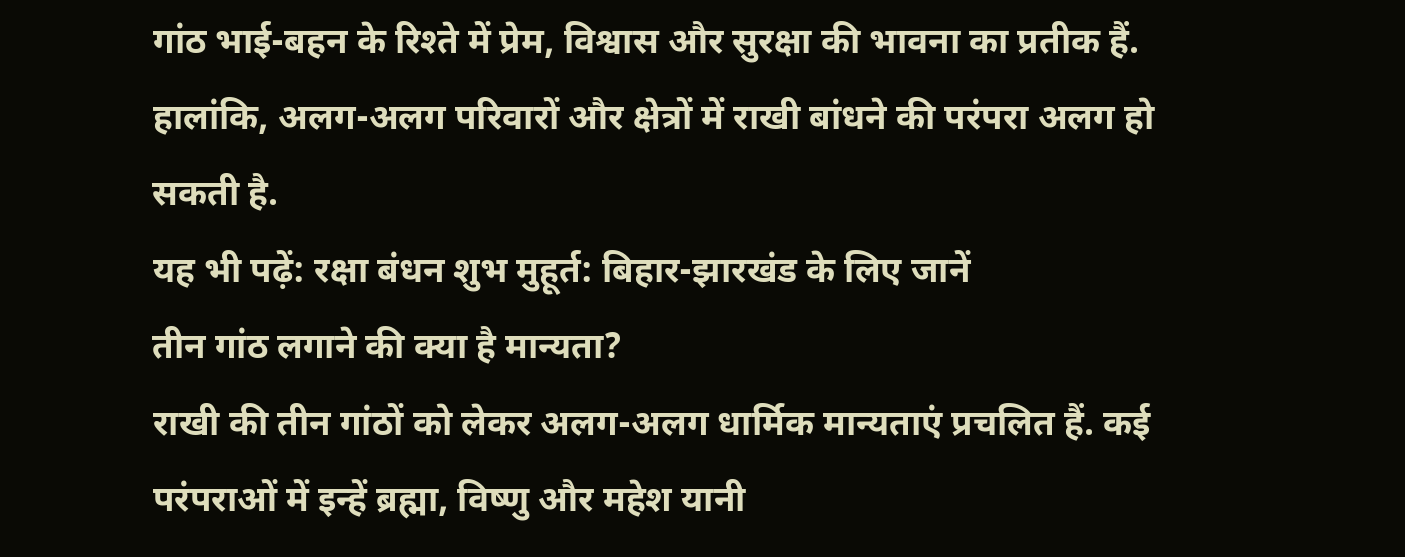गांठ भाई-बहन के रिश्ते में प्रेम, विश्वास और सुरक्षा की भावना का प्रतीक हैं. हालांकि, अलग-अलग परिवारों और क्षेत्रों में राखी बांधने की परंपरा अलग हो सकती है.
यह भी पढ़ें: रक्षा बंधन शुभ मुहूर्त: बिहार-झारखंड के लिए जानें
तीन गांठ लगाने की क्या है मान्यता?
राखी की तीन गांठों को लेकर अलग-अलग धार्मिक मान्यताएं प्रचलित हैं. कई परंपराओं में इन्हें ब्रह्मा, विष्णु और महेश यानी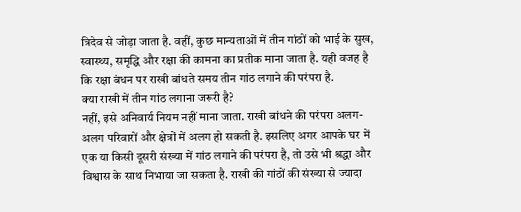त्रिदेव से जोड़ा जाता है. वहीं, कुछ मान्यताओं में तीन गांठों को भाई के सुख, स्वास्थ्य, समृद्धि और रक्षा की कामना का प्रतीक माना जाता है. यही वजह है कि रक्षा बंधन पर राखी बांधते समय तीन गांठ लगाने की परंपरा है.
क्या राखी में तीन गांठ लगाना जरूरी है?
नहीं, इसे अनिवार्य नियम नहीं माना जाता. राखी बांधने की परंपरा अलग-अलग परिवारों और क्षेत्रों में अलग हो सकती है. इसलिए अगर आपके घर में एक या किसी दूसरी संख्या में गांठ लगाने की परंपरा है, तो उसे भी श्रद्धा और विश्वास के साथ निभाया जा सकता है. राखी की गांठों की संख्या से ज्यादा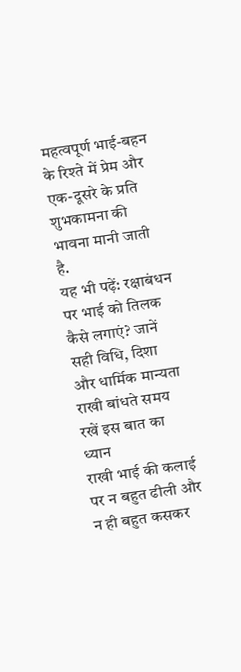महत्वपूर्ण भाई-बहन के रिश्ते में प्रेम और एक-दूसरे के प्रति शुभकामना की भावना मानी जाती है.
यह भी पढ़ें: रक्षाबंधन पर भाई को तिलक कैसे लगाएं? जानें सही विधि, दिशा और धार्मिक मान्यता
राखी बांधते समय रखें इस बात का ध्यान
राखी भाई की कलाई पर न बहुत ढीली और न ही बहुत कसकर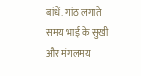बांधें. गांठ लगाते समय भाई के सुखी और मंगलमय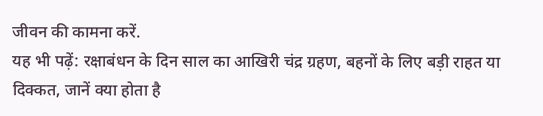जीवन की कामना करें.
यह भी पढ़ें: रक्षाबंधन के दिन साल का आखिरी चंद्र ग्रहण, बहनों के लिए बड़ी राहत या दिक्कत, जानें क्या होता है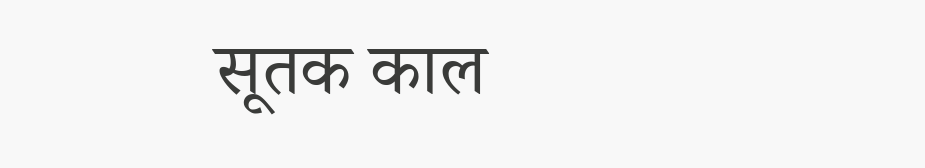सूतक काल